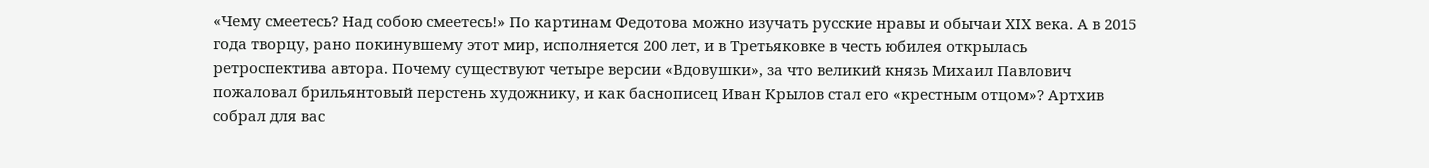«Чему смеетесь? Над собою смеетесь!» По картинам Федотова можно изучать русские нравы и обычаи ХIX века. А в 2015 года творцу, рано покинувшему этот мир, исполняется 200 лет, и в Третьяковке в честь юбилея открылась ретроспектива автора. Почему существуют четыре версии «Вдовушки», за что великий князь Михаил Павлович пожаловал брильянтовый перстень художнику, и как баснописец Иван Крылов стал его «крестным отцом»? Артхив собрал для вас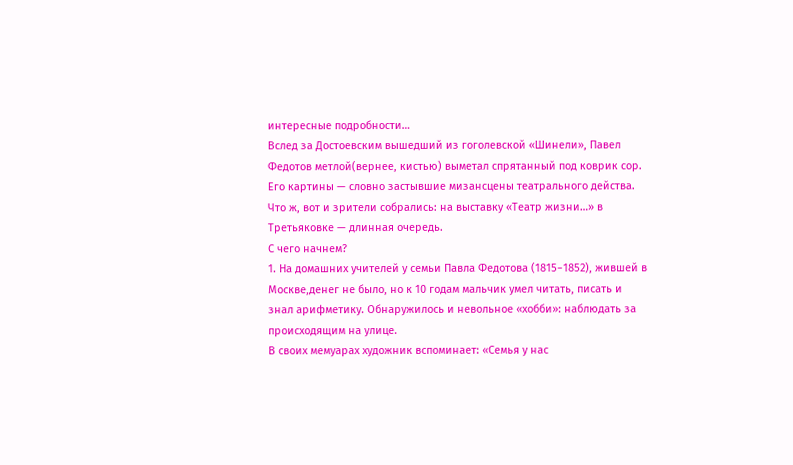интересные подробности…
Вслед за Достоевским вышедший из гоголевской «Шинели», Павел Федотов метлой(вернее, кистью) выметал спрятанный под коврик сор. Его картины — словно застывшие мизансцены театрального действа. Что ж, вот и зрители собрались: на выставку «Театр жизни…» в Третьяковке — длинная очередь.
С чего начнем?
1. На домашних учителей у семьи Павла Федотова (1815−1852), жившей в Москве,денег не было, но к 10 годам мальчик умел читать, писать и знал арифметику. Обнаружилось и невольное «хобби»: наблюдать за происходящим на улице.
В своих мемуарах художник вспоминает: «Семья у нас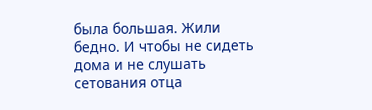была большая. Жили бедно. И чтобы не сидеть дома и не слушать сетования отца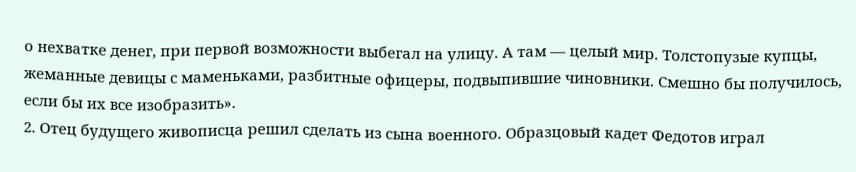о нехватке денег, при первой возможности выбегал на улицу. А там — целый мир. Толстопузые купцы, жеманные девицы с маменьками, разбитные офицеры, подвыпившие чиновники. Смешно бы получилось, если бы их все изобразить».
2. Отец будущего живописца решил сделать из сына военного. Образцовый кадет Федотов играл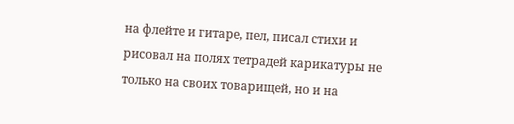на флейте и гитаре, пел, писал стихи и рисовал на полях тетрадей карикатуры не только на своих товарищей, но и на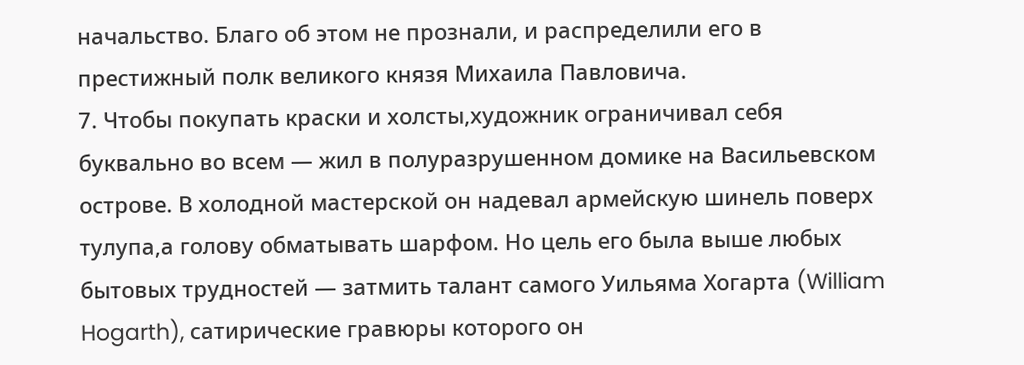начальство. Благо об этом не прознали, и распределили его в престижный полк великого князя Михаила Павловича.
7. Чтобы покупать краски и холсты,художник ограничивал себя буквально во всем — жил в полуразрушенном домике на Васильевском острове. В холодной мастерской он надевал армейскую шинель поверх тулупа,а голову обматывать шарфом. Но цель его была выше любых бытовых трудностей — затмить талант самого Уильяма Хогарта (William Hogarth), сатирические гравюры которого он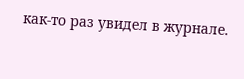как-то раз увидел в журнале.